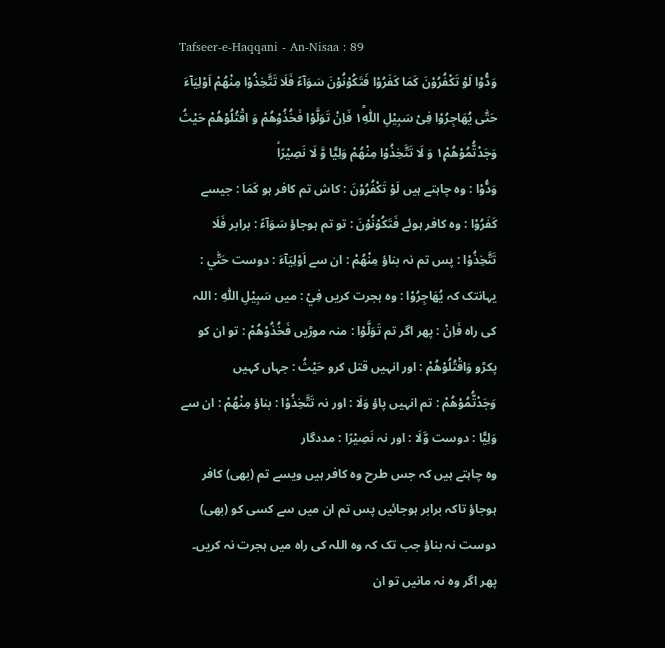Tafseer-e-Haqqani - An-Nisaa : 89
وَدُّوْا لَوْ تَكْفُرُوْنَ كَمَا كَفَرُوْا فَتَكُوْنُوْنَ سَوَآءً فَلَا تَتَّخِذُوْا مِنْهُمْ اَوْلِیَآءَ حَتّٰى یُهَاجِرُوْا فِیْ سَبِیْلِ اللّٰهِ١ؕ فَاِنْ تَوَلَّوْا فَخُذُوْهُمْ وَ اقْتُلُوْهُمْ حَیْثُ وَجَدْتُّمُوْهُمْ١۪ وَ لَا تَتَّخِذُوْا مِنْهُمْ وَلِیًّا وَّ لَا نَصِیْرًاۙ
وَدُّوْا : وہ چاہتے ہیں لَوْ تَكْفُرُوْنَ : کاش تم کافر ہو كَمَا : جیسے كَفَرُوْا : وہ کافر ہوئے فَتَكُوْنُوْنَ : تو تم ہوجاؤ سَوَآءً : برابر فَلَا تَتَّخِذُوْا : پس تم نہ بناؤ مِنْھُمْ : ان سے اَوْلِيَآءَ : دوست حَتّٰي : یہانتک کہ يُھَاجِرُوْا : وہ ہجرت کریں فِيْ : میں سَبِيْلِ اللّٰهِ : اللہ کی راہ فَاِنْ : پھر اگر تم تَوَلَّوْا : منہ موڑیں فَخُذُوْھُمْ : تو ان کو پکڑو وَاقْتُلُوْھُمْ : اور انہیں قتل کرو حَيْثُ : جہاں کہیں وَجَدْتُّمُوْھُمْ : تم انہیں پاؤ وَلَا : اور نہ تَتَّخِذُوْا : بناؤ مِنْھُمْ : ان سے وَلِيًّا : دوست وَّلَا : اور نہ نَصِيْرًا : مددگار
وہ چاہتے ہیں کہ جس طرح وہ کافر ہیں ویسے تم (بھی) کافر ہوجاؤ تاکہ برابر ہوجائیں پس تم ان میں سے کسی کو (بھی) دوست نہ بناؤ جب تک کہ وہ اللہ کی راہ میں ہجرت نہ کریں۔ پھر اگر وہ نہ مانیں تو ان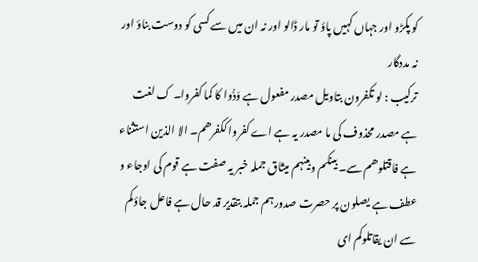کو پکڑو اور جہاں کہیں پاؤ تو مار ڈالو اور نہ ان میں سے کسی کو دوست بناؤ اور نہ مددگار
ترکیب : لو تکفرون بتاویل مصدر مفعول ہے وَدُّوا کا کما کفروا۔ ک لغت ہے مصدر محذوف کی ما مصدر یہ ہے اے کفروا ککفرھم۔ الا الذین استثناء ہے فاقتلوھم سے۔ بینکم وبینہم میثاق جملہ خبر یہ صفت ہے قوم کی اوجاء و عطف ہے یصلون پر حصرت صدورہم جملہ بتقدیر قد حال ہے فاعل جاؤکم سے ان یقاتلوکم ای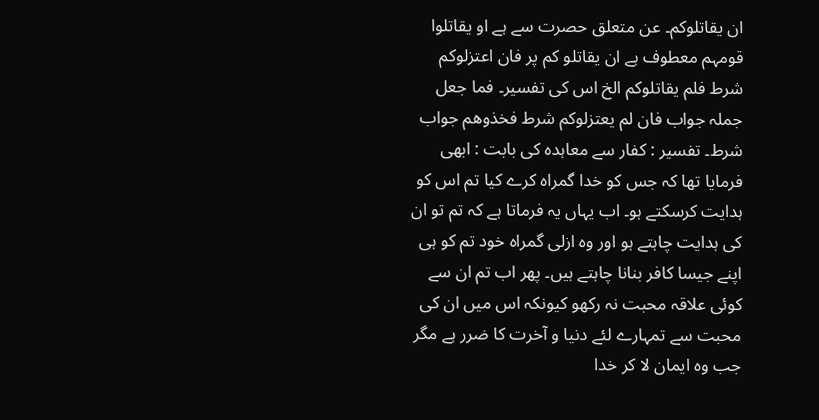ان یقاتلوکم۔ عن متعلق حصرت سے ہے او یقاتلوا قومہم معطوف ہے ان یقاتلو کم پر فان اعتزلوکم شرط فلم یقاتلوکم الخ اس کی تفسیر۔ فما جعل جملہ جواب فان لم یعتزلوکم شرط فخذوھم جواب شرط۔ تفسیر : کفار سے معاہدہ کی بابت : ابھی فرمایا تھا کہ جس کو خدا گمراہ کرے کیا تم اس کو ہدایت کرسکتے ہو۔ اب یہاں یہ فرماتا ہے کہ تم تو ان کی ہدایت چاہتے ہو اور وہ ازلی گمراہ خود تم کو ہی اپنے جیسا کافر بنانا چاہتے ہیں۔ پھر اب تم ان سے کوئی علاقہ محبت نہ رکھو کیونکہ اس میں ان کی محبت سے تمہارے لئے دنیا و آخرت کا ضرر ہے مگر جب وہ ایمان لا کر خدا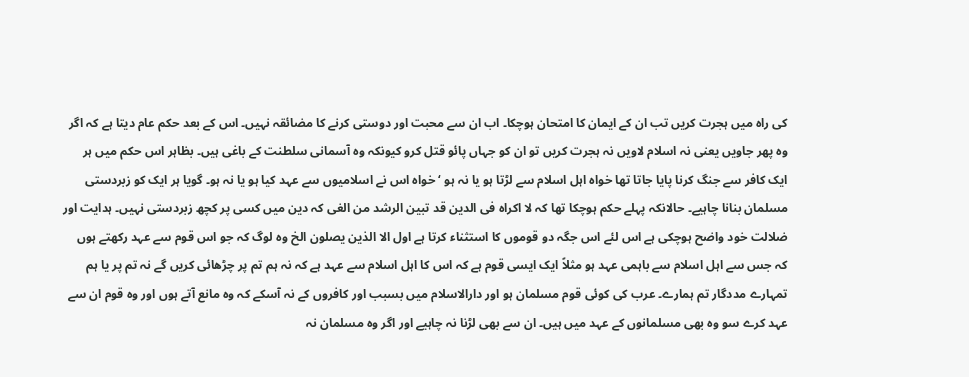کی راہ میں ہجرت کریں تب ان کے ایمان کا امتحان ہوچکا۔ اب ان سے محبت اور دوستی کرنے کا مضائقہ نہیں۔ اس کے بعد حکم عام دیتا ہے کہ اگر وہ پھر جاویں یعنی نہ اسلام لاویں نہ ہجرت کریں تو ان کو جہاں پائو قتل کرو کیونکہ وہ آسمانی سلطنت کے باغی ہیں۔ بظاہر اس حکم میں ہر ایک کافر سے جنگ کرنا پایا جاتا تھا خواہ اہل اسلام سے لڑتا ہو یا نہ ہو ‘ خواہ اس نے اسلامیوں سے عہد کیا ہو یا نہ ہو۔ گویا ہر ایک کو زبردستی مسلمان بنانا چاہیے۔ حالانکہ پہلے حکم ہوچکا تھا کہ لا اکراہ فی الدین قد تبین الرشد من الغی کہ دین میں کسی پر کچھ زبردستی نہیں۔ ہدایت اور ضلالت خود واضح ہوچکی ہے اس لئے اس جگہ دو قوموں کا استثناء کرتا ہے اول الا الذین یصلون الخ وہ لوگ کہ جو اس قوم سے عہد رکھتے ہوں کہ جس سے اہل اسلام سے باہمی عہد ہو مثلاً ایک ایسی قوم ہے کہ اس کا اہل اسلام سے عہد ہے کہ نہ ہم تم پر چڑھائی کریں گے نہ تم پر یا ہم تمہارے مددگار تم ہمارے۔ عرب کی کوئی قوم مسلمان ہو اور دارالاسلام میں بسبب اور کافروں کے نہ آسکے کہ وہ مانع آتے ہوں اور وہ قوم ان سے عہد کرے سو وہ بھی مسلمانوں کے عہد میں ہیں۔ ان سے بھی لڑنا نہ چاہیے اور اگر وہ مسلمان نہ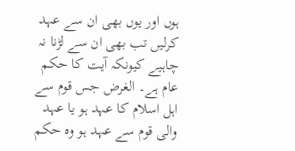ہوں اور یوں بھی ان سے عہد کرلیں تب بھی ان سے لڑنا نہ چاہیے کیونکہ آیت کا حکم عام ہے۔ الغرض جس قوم سے اہل اسلام کا عہد ہو یا عہد والی قوم سے عہد ہو وہ حکم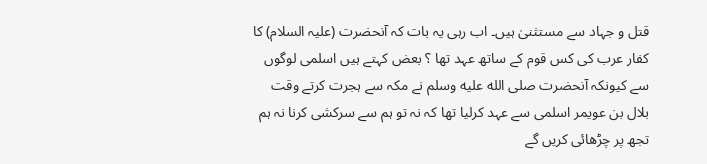قتل و جہاد سے مستثنیٰ ہیں۔ اب رہی یہ بات کہ آنحضرت (علیہ السلام) کا کفار عرب کی کس قوم کے ساتھ عہد تھا ؟ بعض کہتے ہیں اسلمی لوگوں سے کیونکہ آنحضرت صلى الله عليه وسلم نے مکہ سے ہجرت کرتے وقت بلال بن عویمر اسلمی سے عہد کرلیا تھا کہ نہ تو ہم سے سرکشی کرنا نہ ہم تجھ پر چڑھائی کریں گے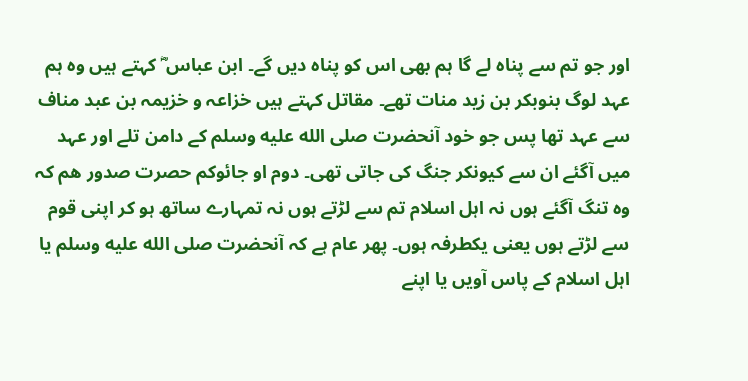اور جو تم سے پناہ لے گا ہم بھی اس کو پناہ دیں گے۔ ابن عباس ؓ کہتے ہیں وہ ہم عہد لوگ بنوبکر بن زید منات تھے۔ مقاتل کہتے ہیں خزاعہ و خزیمہ بن عبد مناف سے عہد تھا پس جو خود آنحضرت صلى الله عليه وسلم کے دامن تلے اور عہد میں آگئے ان سے کیونکر جنگ کی جاتی تھی۔ دوم او جائوکم حصرت صدور ھم کہ وہ تنگ آگئے ہوں نہ اہل اسلام تم سے لڑتے ہوں نہ تمہارے ساتھ ہو کر اپنی قوم سے لڑتے ہوں یعنی یکطرفہ ہوں۔ پھر عام ہے کہ آنحضرت صلى الله عليه وسلم یا اہل اسلام کے پاس آویں یا اپنے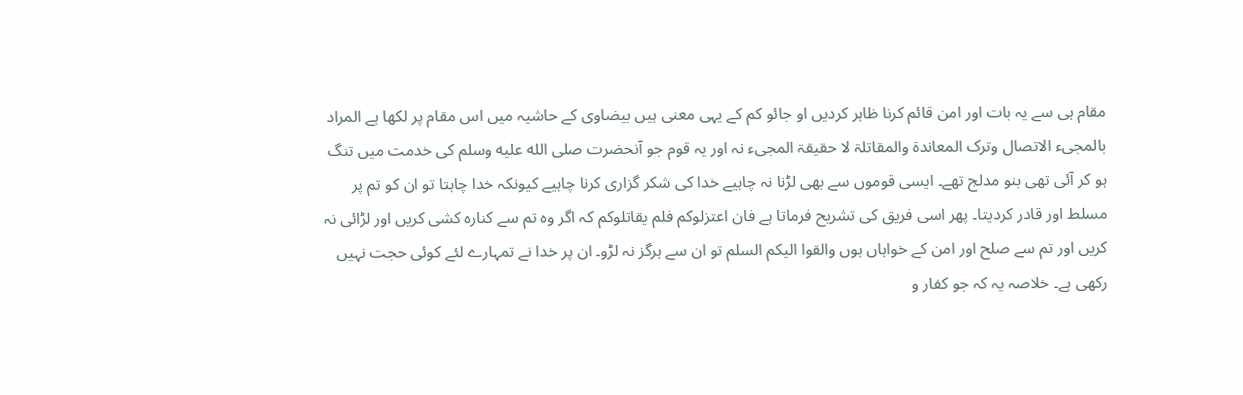مقام ہی سے یہ بات اور امن قائم کرنا ظاہر کردیں او جائو کم کے یہی معنی ہیں بیضاوی کے حاشیہ میں اس مقام پر لکھا ہے المراد بالمجیء الاتصال وترک المعاندۃ والمقاتلۃ لا حقیقۃ المجیء نہ اور یہ قوم جو آنحضرت صلى الله عليه وسلم کی خدمت میں تنگ ہو کر آئی تھی بنو مدلج تھے۔ ایسی قوموں سے بھی لڑنا نہ چاہیے خدا کی شکر گزاری کرنا چاہیے کیونکہ خدا چاہتا تو ان کو تم پر مسلط اور قادر کردیتا۔ پھر اسی فریق کی تشریح فرماتا ہے فان اعتزلوکم فلم یقاتلوکم کہ اگر وہ تم سے کنارہ کشی کریں اور لڑائی نہ کریں اور تم سے صلح اور امن کے خواہاں ہوں والقوا الیکم السلم تو ان سے ہرگز نہ لڑو۔ ان پر خدا نے تمہارے لئے کوئی حجت نہیں رکھی ہے۔ خلاصہ یہ کہ جو کفار و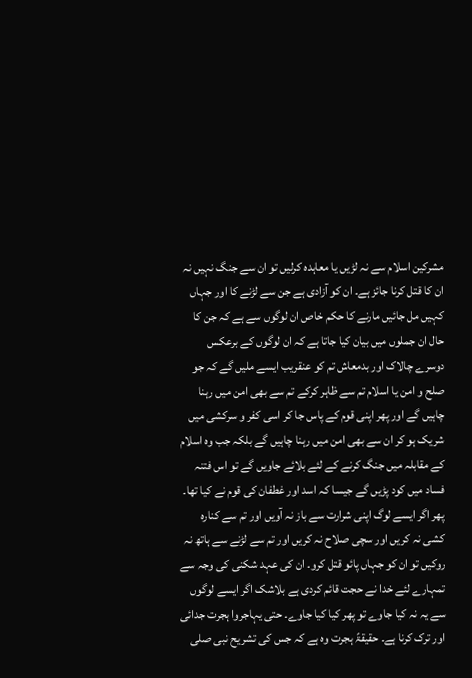مشرکین اسلام سے نہ لڑیں یا معاہدہ کرلیں تو ان سے جنگ نہیں نہ ان کا قتل کرنا جائز ہے۔ ان کو آزادی ہے جن سے لڑنے کا اور جہاں کہیں مل جائیں مارنے کا حکم خاص ان لوگوں سے ہے کہ جن کا حال ان جملوں میں بیان کیا جاتا ہے کہ ان لوگوں کے برعکس دوسرے چالاک اور بدمعاش تم کو عنقریب ایسے ملیں گے کہ جو صلح و امن یا اسلام تم سے ظاہر کرکے تم سے بھی امن میں رہنا چاہیں گے اور پھر اپنی قوم کے پاس جا کر اسی کفر و سرکشی میں شریک ہو کر ان سے بھی امن میں رہنا چاہیں گے بلکہ جب وہ اسلام کے مقابلہ میں جنگ کرنے کے لئے بلائے جاویں گے تو اس فتنہ فساد میں کود پڑیں گے جیسا کہ اسد اور غطفان کی قوم نے کیا تھا۔ پھر اگر ایسے لوگ اپنی شرارت سے باز نہ آویں اور تم سے کنارہ کشی نہ کریں اور سچی صلاح نہ کریں اور تم سے لڑنے سے ہاتھ نہ روکیں تو ان کو جہاں پائو قتل کرو۔ ان کی عہد شکنی کی وجہ سے تمہارے لئے خدا نے حجت قائم کردی ہے بلاشک اگر ایسے لوگوں سے یہ نہ کیا جاوے تو پھر کیا کیا جاوے۔ حتی یہاجروا ہجرت جدائی اور ترک کرنا ہے۔ حقیقۃً ہجرت وہ ہے کہ جس کی تشریح نبی صلى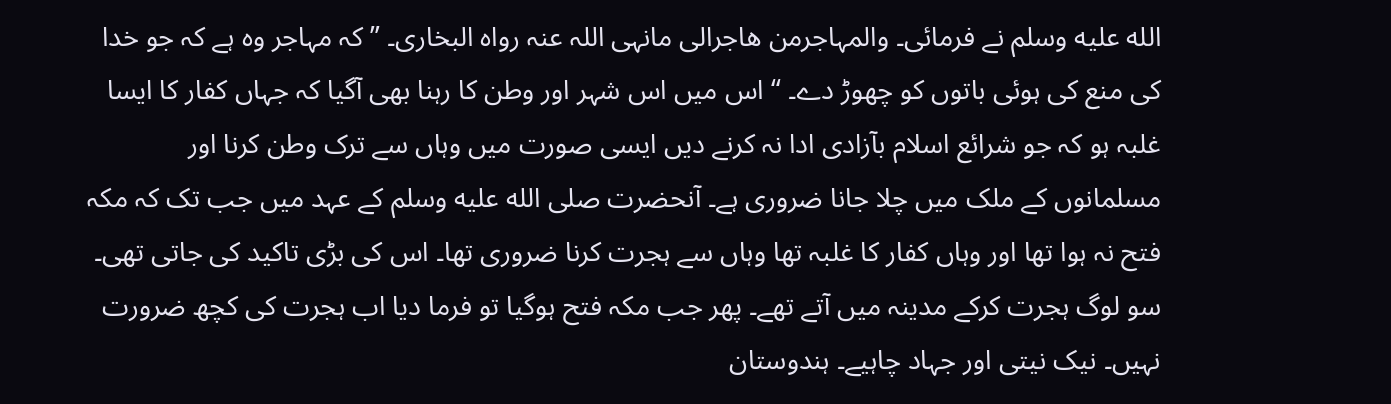الله عليه وسلم نے فرمائی۔ والمہاجرمن ھاجرالی مانہی اللہ عنہ رواہ البخاری۔ ” کہ مہاجر وہ ہے کہ جو خدا کی منع کی ہوئی باتوں کو چھوڑ دے۔ “ اس میں اس شہر اور وطن کا رہنا بھی آگیا کہ جہاں کفار کا ایسا غلبہ ہو کہ جو شرائع اسلام بآزادی ادا نہ کرنے دیں ایسی صورت میں وہاں سے ترک وطن کرنا اور مسلمانوں کے ملک میں چلا جانا ضروری ہے۔ آنحضرت صلى الله عليه وسلم کے عہد میں جب تک کہ مکہ فتح نہ ہوا تھا اور وہاں کفار کا غلبہ تھا وہاں سے ہجرت کرنا ضروری تھا۔ اس کی بڑی تاکید کی جاتی تھی۔ سو لوگ ہجرت کرکے مدینہ میں آتے تھے۔ پھر جب مکہ فتح ہوگیا تو فرما دیا اب ہجرت کی کچھ ضرورت نہیں۔ نیک نیتی اور جہاد چاہیے۔ ہندوستان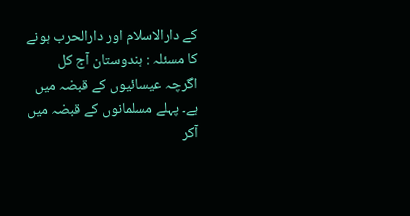کے دارالاسلام اور دارالحرب ہونے کا مسئلہ : ہندوستان آج کل اگرچہ عیسائیوں کے قبضہ میں ہے۔ پہلے مسلمانوں کے قبضہ میں آکر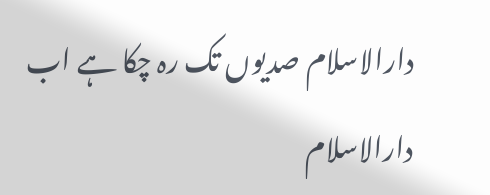دارالاسلام صدیوں تک رہ چکا ہے اب دارالاسلام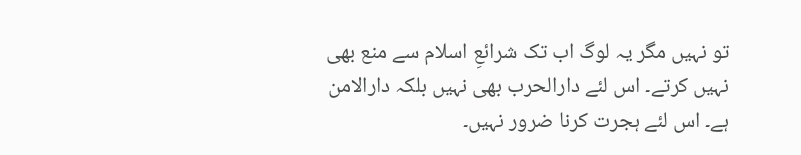تو نہیں مگر یہ لوگ اب تک شرائعِ اسلام سے منع بھی نہیں کرتے۔ اس لئے دارالحرب بھی نہیں بلکہ دارالامن ہے۔ اس لئے ہجرت کرنا ضرور نہیں۔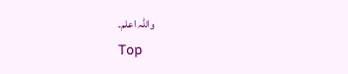واللہ اعلم۔
Top